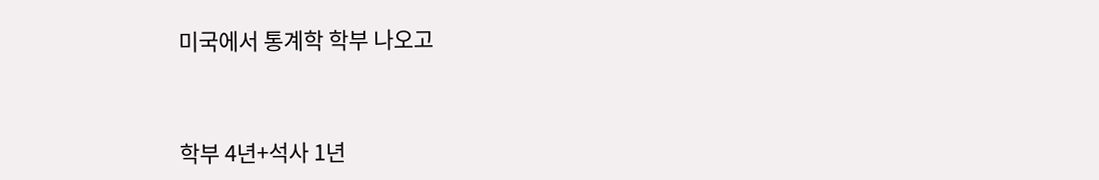미국에서 통계학 학부 나오고


학부 4년+석사 1년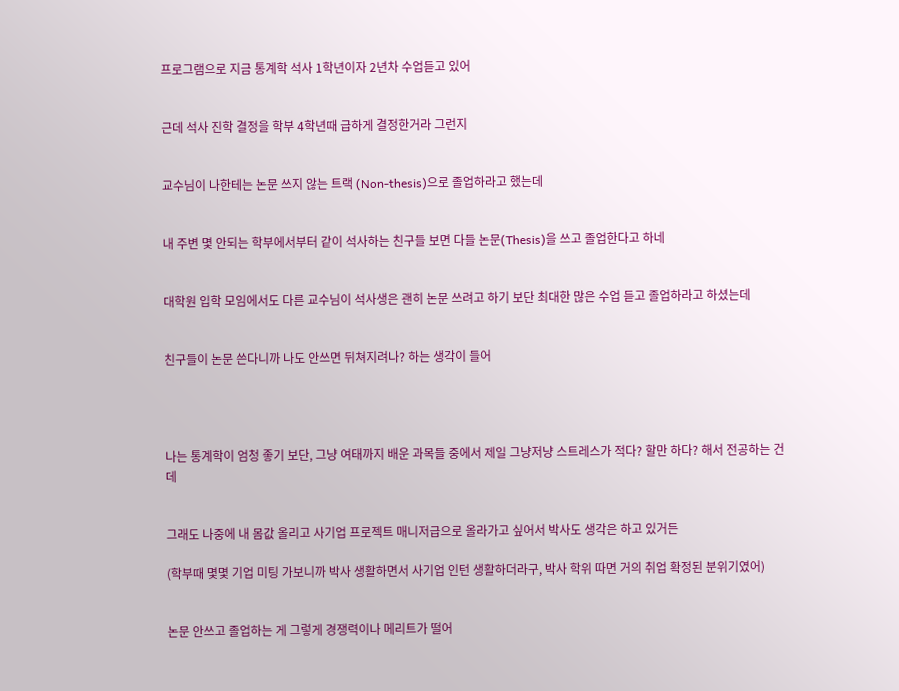프로그램으로 지금 통계학 석사 1학년이자 2년차 수업듣고 있어


근데 석사 진학 결정을 학부 4학년때 급하게 결정한거라 그런지


교수님이 나한테는 논문 쓰지 않는 트랙 (Non-thesis)으로 졸업하라고 했는데


내 주변 몇 안되는 학부에서부터 같이 석사하는 친구들 보면 다들 논문(Thesis)을 쓰고 졸업한다고 하네


대학원 입학 모임에서도 다른 교수님이 석사생은 괜히 논문 쓰려고 하기 보단 최대한 많은 수업 듣고 졸업하라고 하셨는데


친구들이 논문 쓴다니까 나도 안쓰면 뒤쳐지려나? 하는 생각이 들어




나는 통계학이 엄청 좋기 보단, 그냥 여태까지 배운 과목들 중에서 제일 그냥저냥 스트레스가 적다? 할만 하다? 해서 전공하는 건데


그래도 나중에 내 몸값 올리고 사기업 프로젝트 매니저급으로 올라가고 싶어서 박사도 생각은 하고 있거든

(학부때 몇몇 기업 미팅 가보니까 박사 생활하면서 사기업 인턴 생활하더라구, 박사 학위 따면 거의 취업 확정된 분위기였어)


논문 안쓰고 졸업하는 게 그렇게 경쟁력이나 메리트가 떨어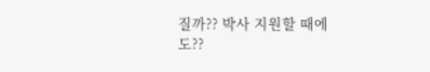질까?? 박사 지원할 때에도??